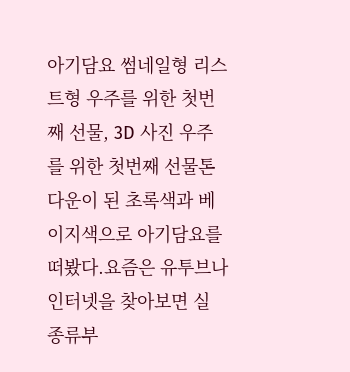아기담요 썸네일형 리스트형 우주를 위한 첫번째 선물, 3D 사진 우주를 위한 첫번째 선물톤다운이 된 초록색과 베이지색으로 아기담요를 떠봤다.요즘은 유투브나 인터넷을 찾아보면 실 종류부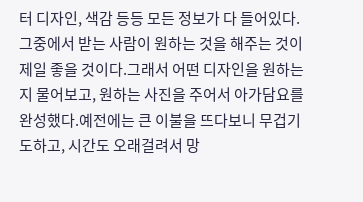터 디자인, 색감 등등 모든 정보가 다 들어있다.그중에서 받는 사람이 원하는 것을 해주는 것이 제일 좋을 것이다.그래서 어떤 디자인을 원하는지 물어보고, 원하는 사진을 주어서 아가담요를 완성했다.예전에는 큰 이불을 뜨다보니 무겁기도하고, 시간도 오래걸려서 망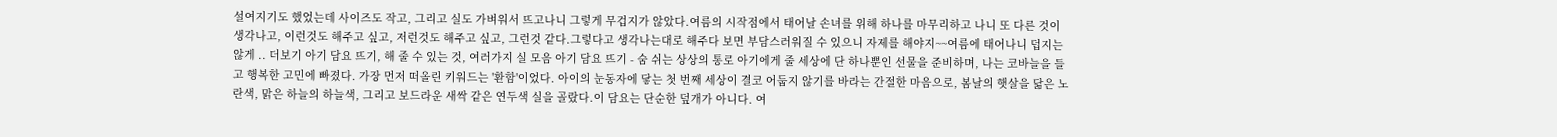설여지기도 했었는데 사이즈도 작고, 그리고 실도 가벼워서 뜨고나니 그렇게 무겁지가 않았다.여름의 시작점에서 태어날 손녀를 위해 하나를 마무리하고 나니 또 다른 것이 생각나고, 이런것도 해주고 싶고, 저런것도 해주고 싶고, 그런것 같다.그렇다고 생각나는대로 해주다 보면 부담스러워질 수 있으니 자제를 해야지~~여름에 태어나니 덥지는 않게 .. 더보기 아기 담요 뜨기, 해 줄 수 있는 것, 여러가지 실 모음 아기 담요 뜨기 - 숨 쉬는 상상의 통로 아기에게 줄 세상에 단 하나뿐인 선물을 준비하며, 나는 코바늘을 들고 행복한 고민에 빠졌다. 가장 먼저 떠올린 키워드는 '환함'이었다. 아이의 눈동자에 닿는 첫 번째 세상이 결코 어둡지 않기를 바라는 간절한 마음으로, 봄날의 햇살을 닮은 노란색, 맑은 하늘의 하늘색, 그리고 보드라운 새싹 같은 연두색 실을 골랐다.이 담요는 단순한 덮개가 아니다. 여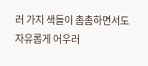러 가지 색들이 촘촘하면서도 자유롭게 어우러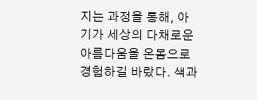지는 과정을 통해, 아기가 세상의 다채로운 아름다움을 온몸으로 경험하길 바랐다. 색과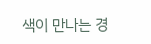색이 만나는 경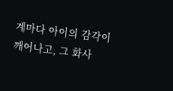계마다 아이의 감각이 깨어나고, 그 화사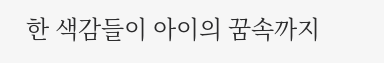한 색감들이 아이의 꿈속까지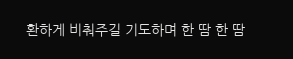환하게 비춰주길 기도하며 한 땀 한 땀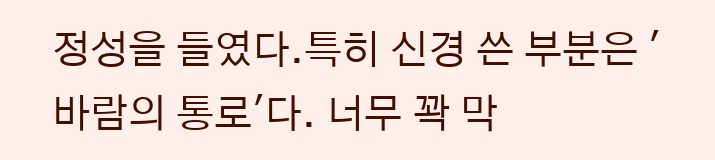정성을 들였다.특히 신경 쓴 부분은 '바람의 통로'다. 너무 꽉 막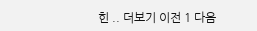힌 .. 더보기 이전 1 다음